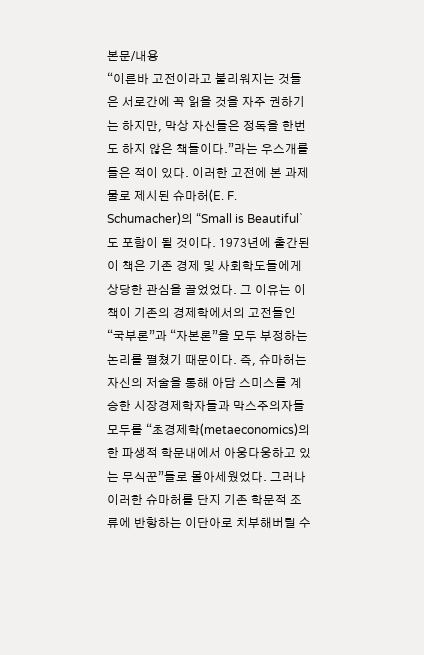본문/내용
“이른바 고전이라고 불리워지는 것들은 서로간에 꼭 읽을 것을 자주 권하기는 하지만, 막상 자신들은 정독을 한번도 하지 않은 책들이다.”라는 우스개를 들은 적이 있다. 이러한 고전에 본 과제물로 제시된 슈마허(E. F. Schumacher)의 “Small is Beautiful`도 포함이 될 것이다. 1973년에 출간된 이 책은 기존 경제 및 사회학도들에게 상당한 관심을 끌었었다. 그 이유는 이 책이 기존의 경제학에서의 고전들인 “국부론”과 “자본론”을 모두 부정하는 논리를 펼쳤기 때문이다. 즉, 슈마허는 자신의 저술을 통해 아담 스미스를 계승한 시장경제학자들과 막스주의자들 모두를 “초경제학(metaeconomics)의 한 파생적 학문내에서 아웅다웅하고 있는 무식꾼”들로 몰아세웠었다. 그러나 이러한 슈마허를 단지 기존 학문적 조류에 반항하는 이단아로 치부해버릴 수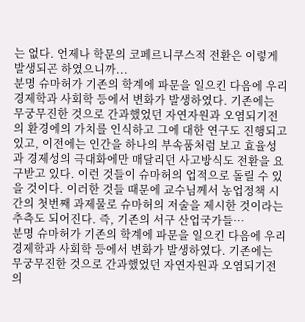는 없다. 언제나 학문의 코페르니쿠스적 전환은 이렇게 발생되곤 하였으니까...
분명 슈마허가 기존의 학계에 파문을 일으킨 다음에 우리 경제학과 사회학 등에서 변화가 발생하였다. 기존에는 무궁무진한 것으로 간과했었던 자연자원과 오염되기전의 환경에의 가치를 인식하고 그에 대한 연구도 진행되고 있고, 이전에는 인간을 하나의 부속품처럼 보고 효율성과 경제성의 극대화에만 매달리던 사고방식도 전환을 요구받고 있다. 이런 것들이 슈마허의 업적으로 돌릴 수 있을 것이다. 이러한 것들 때문에 교수님께서 농업정책 시간의 첫번째 과제물로 슈마허의 저술을 제시한 것이라는 추측도 되어진다. 즉, 기존의 서구 산업국가들…
분명 슈마허가 기존의 학계에 파문을 일으킨 다음에 우리 경제학과 사회학 등에서 변화가 발생하였다. 기존에는 무궁무진한 것으로 간과했었던 자연자원과 오염되기전의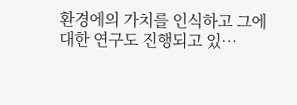환경에의 가치를 인식하고 그에 대한 연구도 진행되고 있…